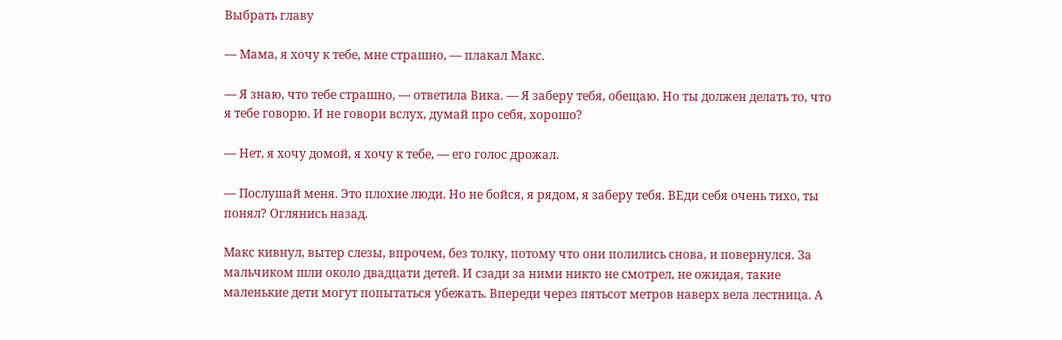Выбрать главу

— Мама, я хочу к тебе, мне страшно, — плакал Макс.

— Я знаю, что тебе страшно, — ответила Вика. — Я заберу тебя, обещаю. Но ты должен делать то, что я тебе говорю. И не говори вслух, думай про себя, хорошо?

— Нет, я хочу домой, я хочу к тебе, — его голос дрожал.

— Послушай меня. Это плохие люди. Но не бойся, я рядом, я заберу тебя. ВЕди себя очень тихо, ты понял? Оглянись назад.

Макс кивнул, вытер слезы, впрочем, без толку, потому что они полились снова, и повернулся. За мальчиком шли около двадцати детей. И сзади за ними никто не смотрел, не ожидая, такие маленькие дети могут попытаться убежать. Впереди через пятьсот метров наверх вела лестница. А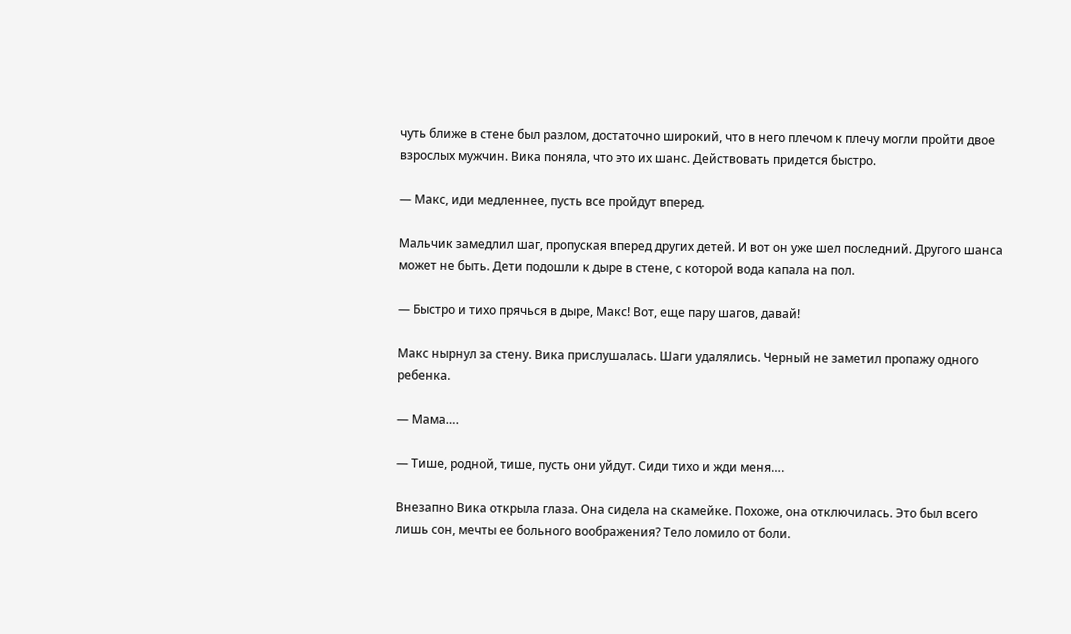чуть ближе в стене был разлом, достаточно широкий, что в него плечом к плечу могли пройти двое взрослых мужчин. Вика поняла, что это их шанс. Действовать придется быстро.

— Макс, иди медленнее, пусть все пройдут вперед.

Мальчик замедлил шаг, пропуская вперед других детей. И вот он уже шел последний. Другого шанса может не быть. Дети подошли к дыре в стене, с которой вода капала на пол.

— Быстро и тихо прячься в дыре, Макс! Вот, еще пару шагов, давай!

Макс нырнул за стену. Вика прислушалась. Шаги удалялись. Черный не заметил пропажу одного ребенка.

— Мама….

— Тише, родной, тише, пусть они уйдут. Сиди тихо и жди меня….

Внезапно Вика открыла глаза. Она сидела на скамейке. Похоже, она отключилась. Это был всего лишь сон, мечты ее больного воображения? Тело ломило от боли.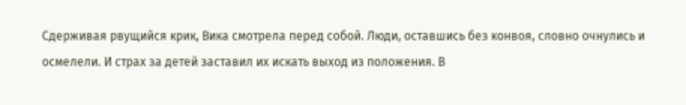Сдерживая рвущийся крик, Вика смотрела перед собой. Люди, оставшись без конвоя, словно очнулись и осмелели. И страх за детей заставил их искать выход из положения. В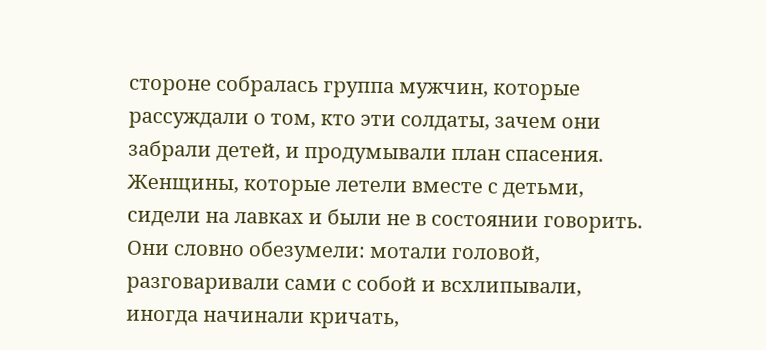стороне собралась группа мужчин, которые рассуждали о том, кто эти солдаты, зачем они забрали детей, и продумывали план спасения. Женщины, которые летели вместе с детьми, сидели на лавках и были не в состоянии говорить. Они словно обезумели: мотали головой, разговаривали сами с собой и всхлипывали, иногда начинали кричать,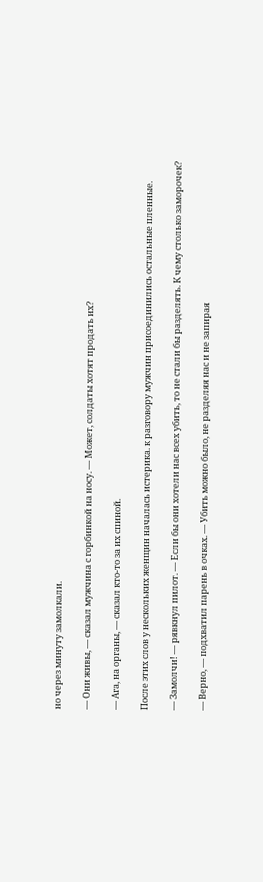но через минуту замолкали.

— Они живы, — сказал мужчина с горбинкой на носу. — Может, солдаты хотят продать их?

— Ага, на органы, — сказал кто-то за их спиной.

После этих слов у нескольких женщин началась истерика. к разговору мужчин присоединились остальные пленные.

— Замолчи! — рявкнул пилот. — Если бы они хотели нас всех убить, то не стали бы разделять. К чему столько заморочек?

— Верно, — подхватил парень в очках. — Убить можно было, не разделяя нас и не запирая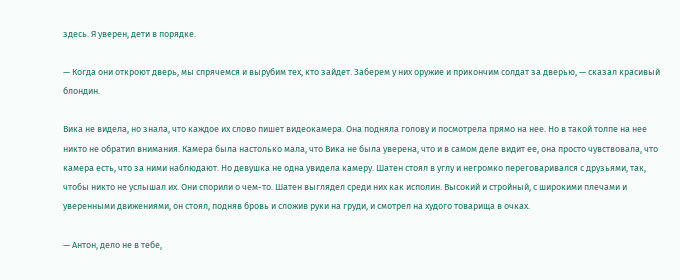здесь. Я уверен, дети в порядке.

— Когда они откроют дверь, мы спрячемся и вырубим тех, кто зайдет. Заберем у них оружие и прикончим солдат за дверью, — сказал красивый блондин.

Вика не видела, но знала, что каждое их слово пишет видеокамера. Она подняла голову и посмотрела прямо на нее. Но в такой толпе на нее никто не обратил внимания. Камера была настолько мала, что Вика не была уверена, что и в самом деле видит ее, она просто чувствовала, что камера есть, что за ними наблюдают. Но девушка не одна увидела камеру. Шатен стоял в углу и негромко переговаривался с друзьями, так, чтобы никто не услышал их. Они спорили о чем-то. Шатен выглядел среди них как исполин. Высокий и стройный, с широкими плечами и уверенными движениями, он стоял, подняв бровь и сложив руки на груди, и смотрел на худого товарища в очках.

— Антон, дело не в тебе,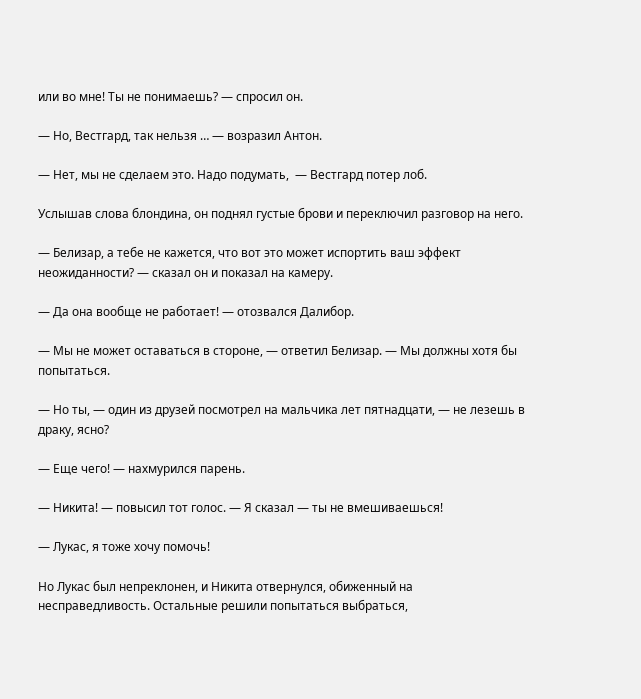или во мне! Ты не понимаешь? — спросил он.

— Но, Вестгард, так нельзя … — возразил Антон.

— Нет, мы не сделаем это. Надо подумать,  — Вестгард потер лоб.

Услышав слова блондина, он поднял густые брови и переключил разговор на него.

— Белизар, а тебе не кажется, что вот это может испортить ваш эффект неожиданности? — сказал он и показал на камеру.

— Да она вообще не работает! — отозвался Далибор.

— Мы не может оставаться в стороне, — ответил Белизар. — Мы должны хотя бы попытаться.

— Но ты, — один из друзей посмотрел на мальчика лет пятнадцати, — не лезешь в драку, ясно?

— Еще чего! — нахмурился парень.

— Никита! — повысил тот голос. — Я сказал — ты не вмешиваешься!

— Лукас, я тоже хочу помочь!

Но Лукас был непреклонен, и Никита отвернулся, обиженный на несправедливость. Остальные решили попытаться выбраться,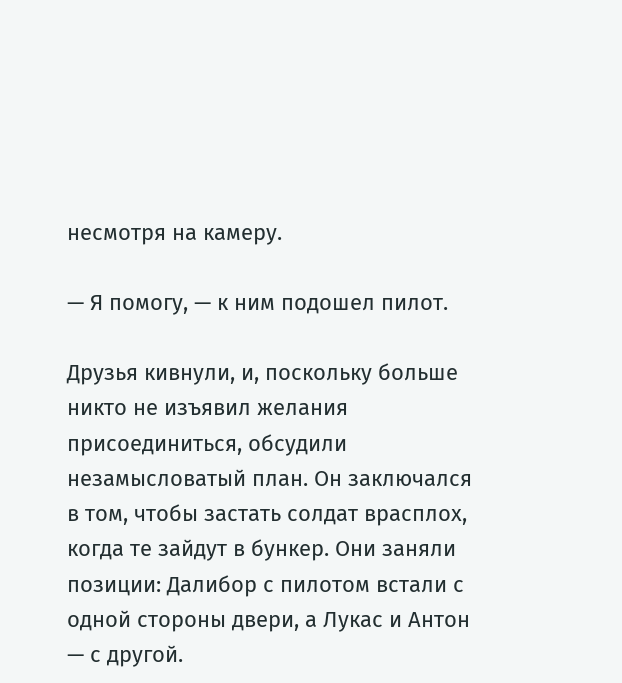несмотря на камеру.

— Я помогу, — к ним подошел пилот.

Друзья кивнули, и, поскольку больше никто не изъявил желания присоединиться, обсудили незамысловатый план. Он заключался в том, чтобы застать солдат врасплох, когда те зайдут в бункер. Они заняли позиции: Далибор с пилотом встали с одной стороны двери, а Лукас и Антон — с другой.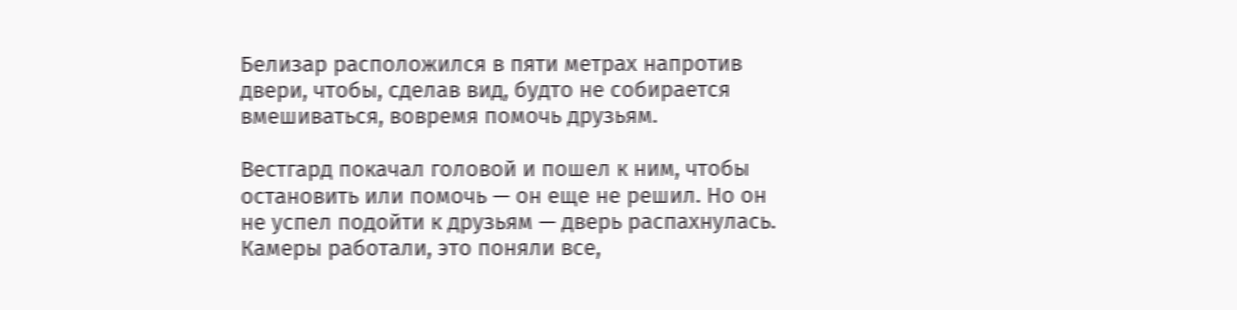Белизар расположился в пяти метрах напротив двери, чтобы, сделав вид, будто не собирается вмешиваться, вовремя помочь друзьям.

Вестгард покачал головой и пошел к ним, чтобы остановить или помочь — он еще не решил. Но он не успел подойти к друзьям — дверь распахнулась. Камеры работали, это поняли все,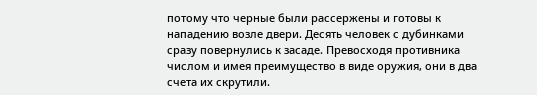потому что черные были рассержены и готовы к нападению возле двери. Десять человек с дубинками сразу повернулись к засаде. Превосходя противника числом и имея преимущество в виде оружия, они в два счета их скрутили.